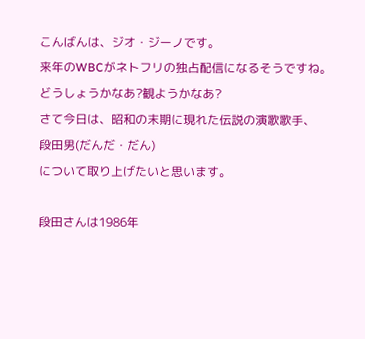こんばんは、ジオ・ジーノです。
来年のWBCがネトフリの独占配信になるそうですね。
どうしょうかなあ?観ようかなあ?
さて今日は、昭和の末期に現れた伝説の演歌歌手、
段田男(だんだ・だん)
について取り上げたいと思います。

段田さんは1986年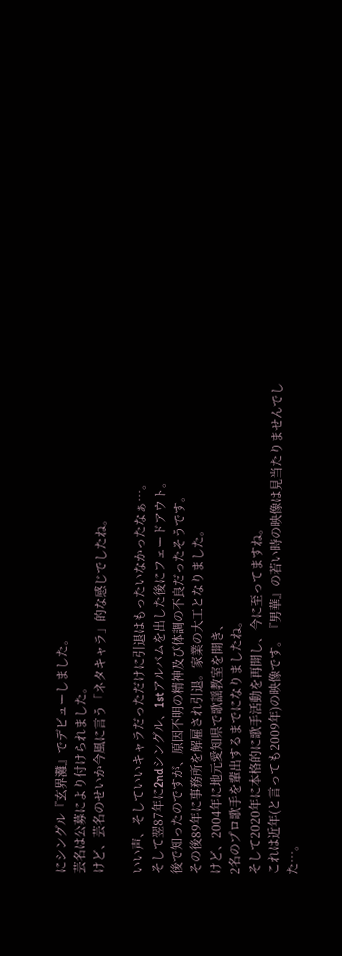にシングル『玄界灘』でデビューしました。
芸名は公募により付けられました。
けど、芸名のせいか今風に言う「ネタキャラ」的な感じでしたね。

いい声、そしていいキャラだっただけに引退はもったいなかったなぁ…。
そして翌87年に2ndシングル、1stアルバムを出した後にフェードアウト。
後で知ったのですが、原因不明の精神及び体調の不良だったそうです。
その後89年に事務所を解雇され引退。家業の大工となりました。
けど、2004年に地元愛知県で歌謡教室を開き、
2名のプロ歌手を輩出するまでになりましたね。
そして2020年に本格的に歌手活動を再開し、今に至ってますね。
これは近年(と言っても2009年)の映像です。『男華』の若い時の映像は見当たりませんでした…。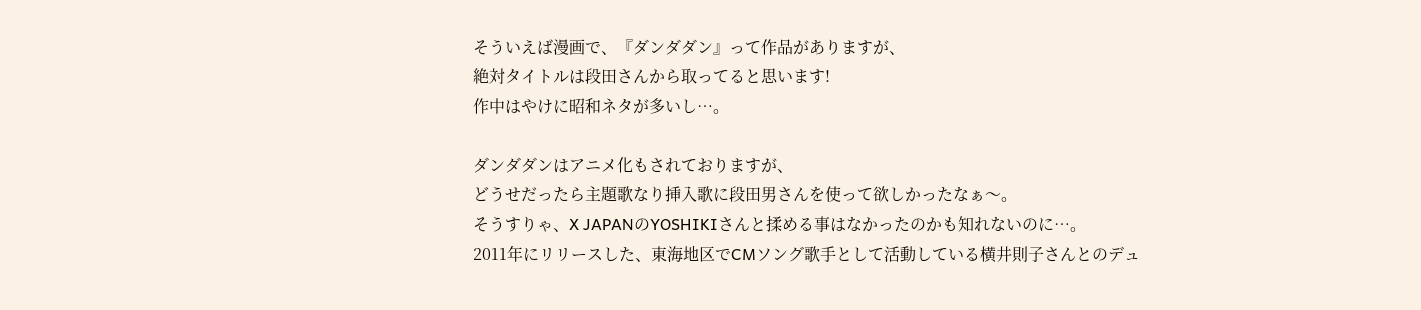そういえば漫画で、『ダンダダン』って作品がありますが、
絶対タイトルは段田さんから取ってると思います!
作中はやけに昭和ネタが多いし…。

ダンダダンはアニメ化もされておりますが、
どうせだったら主題歌なり挿入歌に段田男さんを使って欲しかったなぁ〜。
そうすりゃ、X JAPANのYOSHIKIさんと揉める事はなかったのかも知れないのに…。
2011年にリリースした、東海地区でCMソング歌手として活動している横井則子さんとのデュ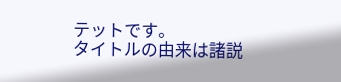テットです。
タイトルの由来は諸説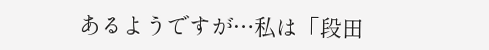あるようですが…私は「段田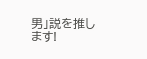男」説を推します!